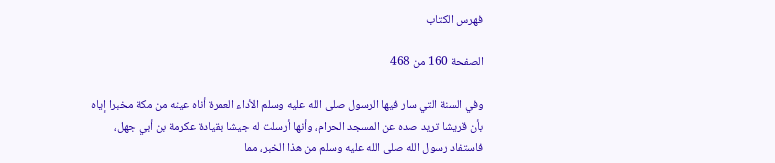فهرس الكتاب

الصفحة 160 من 468

وفي السنة التي سار فيها الرسول صلى الله عليه وسلم الأداء العمرة أناه عينه من مكة مخبرا إياه بأن قريشا تريد صده عن المسجد الحرام، وأنها أرسلت له جيشا بقيادة عكرمة بن أبي جهل، فاستفاد رسول الله صلى الله عليه وسلم من هذا الخبر، مما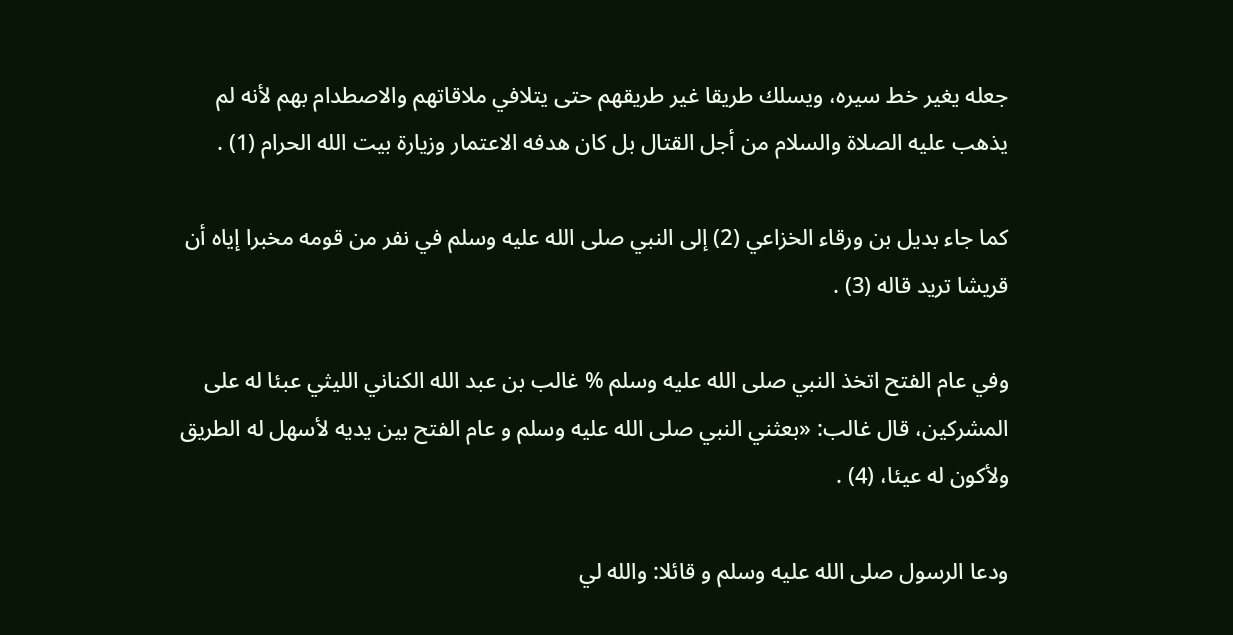جعله يغير خط سيره، ويسلك طريقا غير طريقهم حتى يتلافي ملاقاتهم والاصطدام بهم لأنه لم يذهب عليه الصلاة والسلام من أجل القتال بل كان هدفه الاعتمار وزيارة بيت الله الحرام (1) .

كما جاء بديل بن ورقاء الخزاعي (2) إلى النبي صلى الله عليه وسلم في نفر من قومه مخبرا إياه أن قريشا تريد قاله (3) .

وفي عام الفتح اتخذ النبي صلى الله عليه وسلم % غالب بن عبد الله الكناني الليثي عبئا له على المشركين، قال غالب: «بعثني النبي صلى الله عليه وسلم و عام الفتح بين يديه لأسهل له الطريق ولأكون له عيئا، (4) .

ودعا الرسول صلى الله عليه وسلم و قائلا: والله لي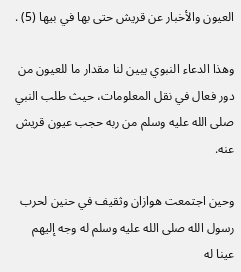العيون والأخبار عن قريش حتى بها في بيها (5) .

وهذا الدعاء النبوي يبين لنا مقدار ما للعيون من دور فعال في نقل المعلومات، حيث طلب النبي صلى الله عليه وسلم من ربه حجب عيون قريش عنه.

وحين اجتمعت هوازان وثقيف في حنين لحرب رسول الله صلى الله عليه وسلم له وجه إليهم عينا له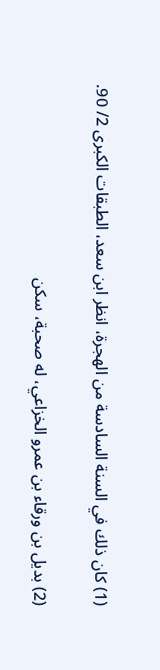(1) كان ذلك في السنة السادسة من الهجرة، انظر ابن سعد، الطبقات الكبرى 2/ 90.

(2) بديل بن ورقاء بن عمرو الخزاعي، له صحبة، سكن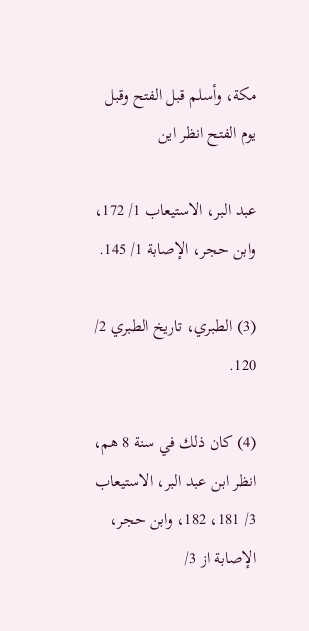مكة، وأسلم قبل الفتح وقبل يوم الفتح انظر اين

عبد البر، الاستيعاب 1/ 172، وابن حجر، الإصابة 1/ 145.

(3) الطبري، تاريخ الطبري 2/ 120.

(4) كان ذلك في سنة 8 هم، انظر ابن عبد البر، الاستيعاب 3/ 181، 182، وابن حجر، الإصابة از 3/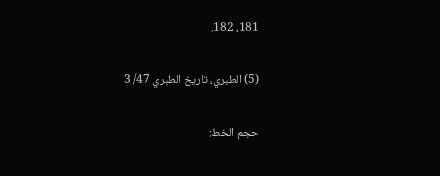181، 182.

(5) الطبري، تاريخ الطبري 47/ 3

حجم الخط: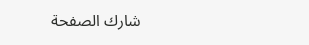شارك الصفحة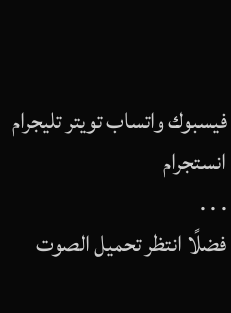فيسبوك واتساب تويتر تليجرام انستجرام
. . .
فضلًا انتظر تحميل الصوت